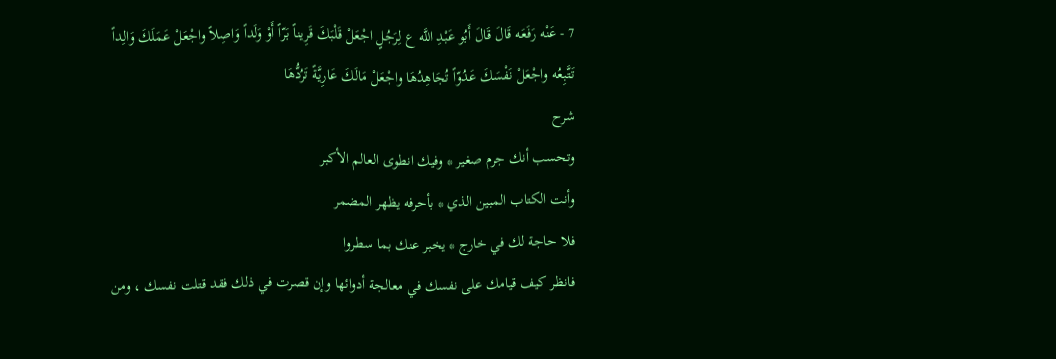7 - عَنْه رَفَعَه قَالَ قَالَ أَبُو عَبْدِ اللَّه ع لِرَجُلٍ اجْعَلْ قَلْبَكَ قَرِيناً بَرّاً أَوْ وَلَداً وَاصِلاً واجْعَلْ عَمَلَكَ وَالِداً تَتَّبِعُه واجْعَلْ نَفْسَكَ عَدُوّاً تُجَاهِدُهَا واجْعَلْ مَالَكَ عَارِيَّةً تَرُدُّهَا
شرح
وتحسب أنك جرم صغير * وفيك انطوى العالم الأكبر
وأنت الكتاب المبين الذي * بأحرفه يظهر المضمر
فلا حاجة لك في خارج * يخبر عنك بما سطروا
فانظر كيف قيامك على نفسك في معالجة أدوائها وإن قصرت في ذلك فقد قتلت نفسك ، ومن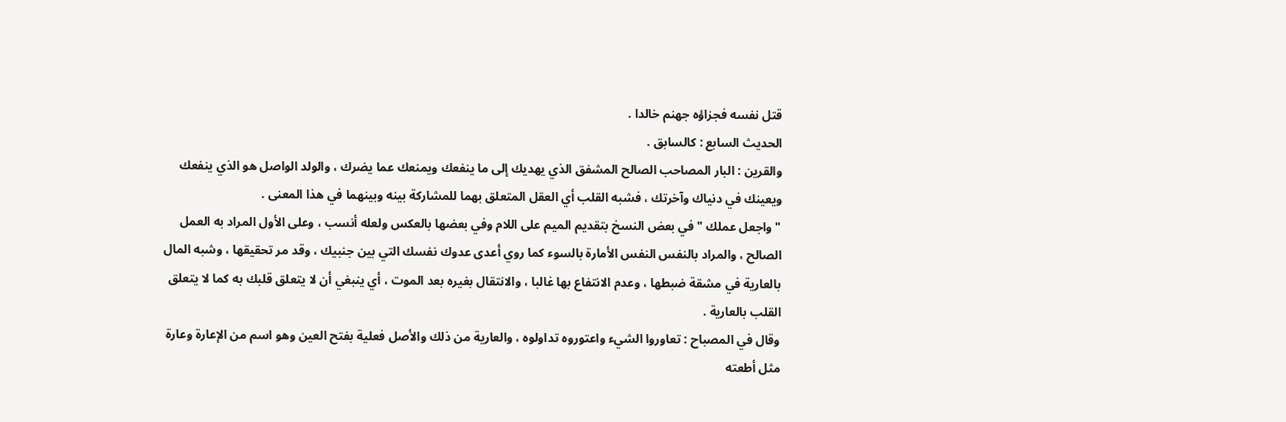قتل نفسه فجزاؤه جهنم خالدا .
الحديث السابع : كالسابق .
والقرين : البار المصاحب الصالح المشفق الذي يهديك إلى ما ينفعك ويمنعك عما يضرك ، والولد الواصل هو الذي ينفعك ويعينك في دنياك وآخرتك ، فشبه القلب أي العقل المتعلق بهما للمشاركة بينه وبينهما في هذا المعنى .
" واجعل عملك " في بعض النسخ بتقديم الميم على اللام وفي بعضها بالعكس ولعله أنسب ، وعلى الأول المراد به العمل الصالح ، والمراد بالنفس النفس الأمارة بالسوء كما روي أعدى عدوك نفسك التي بين جنبيك ، وقد مر تحقيقها ، وشبه المال بالعارية في مشقة ضبطها ، وعدم الانتفاع بها غالبا ، والانتقال بغيره بعد الموت ، أي ينبغي أن لا يتعلق قلبك به كما لا يتعلق القلب بالعارية .
وقال في المصباح : تعاوروا الشيء واعتوروه تداولوه ، والعارية من ذلك والأصل فعلية بفتح العين وهو اسم من الإعارة وعارة مثل أطعته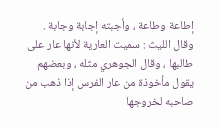إطاعة وطاعة ، وأجبته إجابة وجابة .
وقال الليث : سميت العارية لأنها عار على طالبها ، وقال الجوهري مثله ، وبعضهم يقول مأخوذة من عار الفرس إذا ذهب من صاحبه لخروجها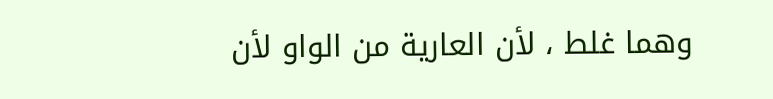وهما غلط ، لأن العارية من الواو لأن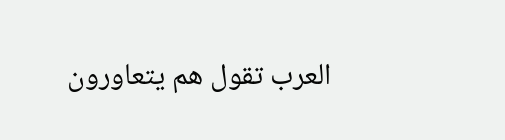العرب تقول هم يتعاورون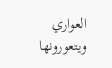العواري ويتعورونها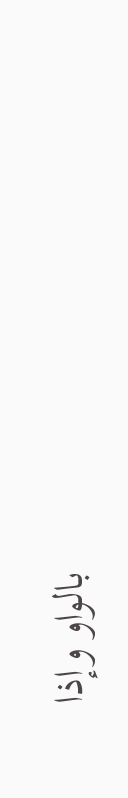بالواو وإذا